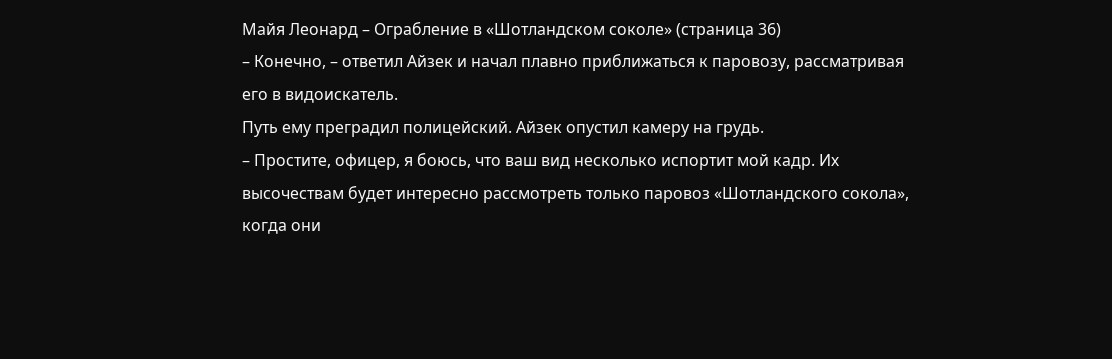Майя Леонард – Ограбление в «Шотландском соколе» (страница 36)
– Конечно, – ответил Айзек и начал плавно приближаться к паровозу, рассматривая его в видоискатель.
Путь ему преградил полицейский. Айзек опустил камеру на грудь.
– Простите, офицер, я боюсь, что ваш вид несколько испортит мой кадр. Их высочествам будет интересно рассмотреть только паровоз «Шотландского сокола», когда они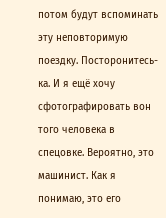потом будут вспоминать эту неповторимую поездку. Посторонитесь-ка. И я ещё хочу сфотографировать вон того человека в спецовке. Вероятно, это машинист. Как я понимаю, это его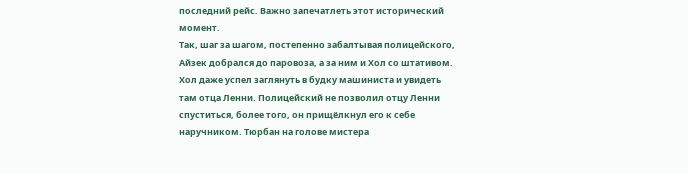последний рейс. Важно запечатлеть этот исторический момент.
Так, шаг за шагом, постепенно забалтывая полицейского, Айзек добрался до паровоза, а за ним и Хол со штативом.
Хол даже успел заглянуть в будку машиниста и увидеть там отца Ленни. Полицейский не позволил отцу Ленни спуститься, более того, он прищёлкнул его к себе наручником. Тюрбан на голове мистера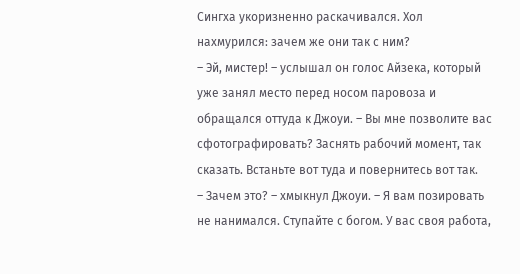Сингха укоризненно раскачивался. Хол нахмурился: зачем же они так с ним?
– Эй, мистер! – услышал он голос Айзека, который уже занял место перед носом паровоза и обращался оттуда к Джоуи. – Вы мне позволите вас сфотографировать? Заснять рабочий момент, так сказать. Встаньте вот туда и повернитесь вот так.
– Зачем это? – хмыкнул Джоуи. – Я вам позировать не нанимался. Ступайте с богом. У вас своя работа,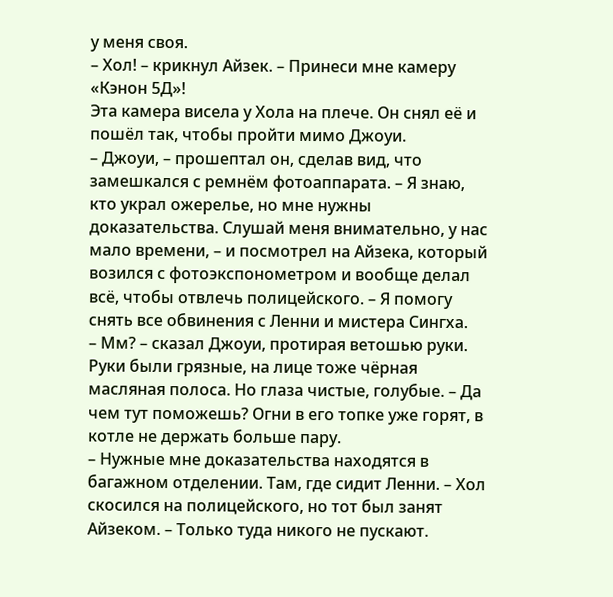у меня своя.
– Хол! – крикнул Айзек. – Принеси мне камеру «Кэнон 5Д»!
Эта камера висела у Хола на плече. Он снял её и пошёл так, чтобы пройти мимо Джоуи.
– Джоуи, – прошептал он, сделав вид, что замешкался с ремнём фотоаппарата. – Я знаю, кто украл ожерелье, но мне нужны доказательства. Слушай меня внимательно, у нас мало времени, – и посмотрел на Айзека, который возился с фотоэкспонометром и вообще делал всё, чтобы отвлечь полицейского. – Я помогу снять все обвинения с Ленни и мистера Сингха.
– Мм? – сказал Джоуи, протирая ветошью руки. Руки были грязные, на лице тоже чёрная масляная полоса. Но глаза чистые, голубые. – Да чем тут поможешь? Огни в его топке уже горят, в котле не держать больше пару.
– Нужные мне доказательства находятся в багажном отделении. Там, где сидит Ленни. – Хол скосился на полицейского, но тот был занят Айзеком. – Только туда никого не пускают.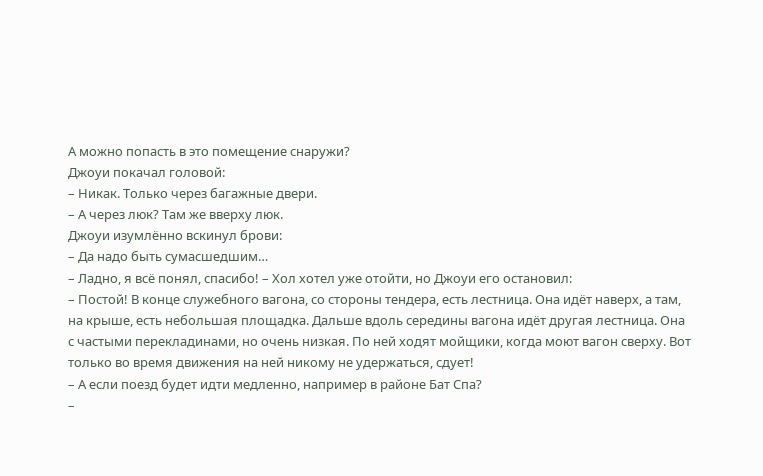А можно попасть в это помещение снаружи?
Джоуи покачал головой:
– Никак. Только через багажные двери.
– А через люк? Там же вверху люк.
Джоуи изумлённо вскинул брови:
– Да надо быть сумасшедшим…
– Ладно, я всё понял, спасибо! – Хол хотел уже отойти, но Джоуи его остановил:
– Постой! В конце служебного вагона, со стороны тендера, есть лестница. Она идёт наверх, а там, на крыше, есть небольшая площадка. Дальше вдоль середины вагона идёт другая лестница. Она с частыми перекладинами, но очень низкая. По ней ходят мойщики, когда моют вагон сверху. Вот только во время движения на ней никому не удержаться, сдует!
– А если поезд будет идти медленно, например в районе Бат Спа?
–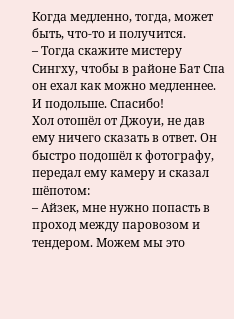Когда медленно, тогда, может быть, что-то и получится.
– Тогда скажите мистеру Сингху, чтобы в районе Бат Спа он ехал как можно медленнее. И подольше. Спасибо!
Хол отошёл от Джоуи, не дав ему ничего сказать в ответ. Он быстро подошёл к фотографу, передал ему камеру и сказал шёпотом:
– Айзек, мне нужно попасть в проход между паровозом и тендером. Можем мы это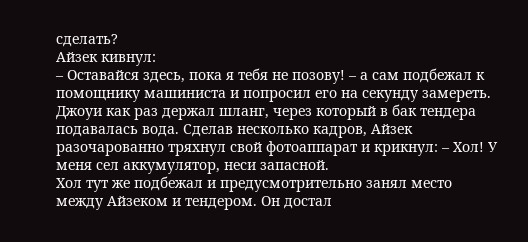сделать?
Айзек кивнул:
– Оставайся здесь, пока я тебя не позову! – а сам подбежал к помощнику машиниста и попросил его на секунду замереть. Джоуи как раз держал шланг, через который в бак тендера подавалась вода. Сделав несколько кадров, Айзек разочарованно тряхнул свой фотоаппарат и крикнул: – Хол! У меня сел аккумулятор, неси запасной.
Хол тут же подбежал и предусмотрительно занял место между Айзеком и тендером. Он достал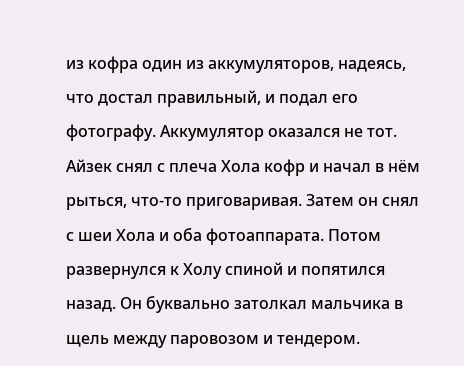из кофра один из аккумуляторов, надеясь, что достал правильный, и подал его фотографу. Аккумулятор оказался не тот. Айзек снял с плеча Хола кофр и начал в нём рыться, что-то приговаривая. Затем он снял с шеи Хола и оба фотоаппарата. Потом развернулся к Холу спиной и попятился назад. Он буквально затолкал мальчика в щель между паровозом и тендером.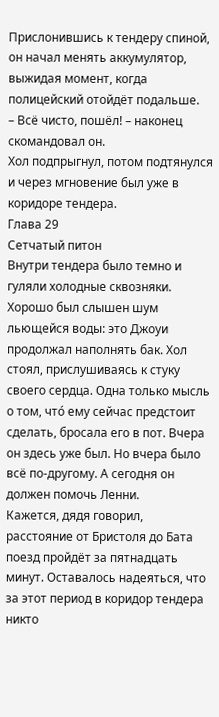Прислонившись к тендеру спиной, он начал менять аккумулятор, выжидая момент, когда полицейский отойдёт подальше.
– Всё чисто, пошёл! – наконец скомандовал он.
Хол подпрыгнул, потом подтянулся и через мгновение был уже в коридоре тендера.
Глава 29
Сетчатый питон
Внутри тендера было темно и гуляли холодные сквозняки. Хорошо был слышен шум льющейся воды: это Джоуи продолжал наполнять бак. Хол стоял, прислушиваясь к стуку своего сердца. Одна только мысль о том, что́ ему сейчас предстоит сделать, бросала его в пот. Вчера он здесь уже был. Но вчера было всё по-другому. А сегодня он должен помочь Ленни.
Кажется, дядя говорил, расстояние от Бристоля до Бата поезд пройдёт за пятнадцать минут. Оставалось надеяться, что за этот период в коридор тендера никто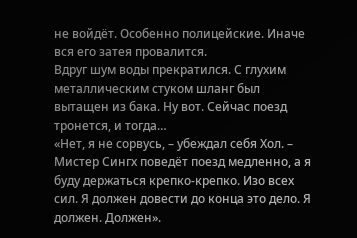не войдёт. Особенно полицейские. Иначе вся его затея провалится.
Вдруг шум воды прекратился. С глухим металлическим стуком шланг был вытащен из бака. Ну вот. Сейчас поезд тронется, и тогда…
«Нет, я не сорвусь, – убеждал себя Хол. – Мистер Сингх поведёт поезд медленно, а я буду держаться крепко-крепко. Изо всех сил. Я должен довести до конца это дело. Я должен. Должен».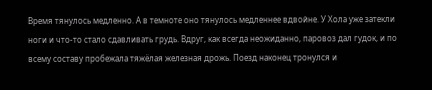Время тянулось медленно. А в темноте оно тянулось медленнее вдвойне. У Хола уже затекли ноги и что-то стало сдавливать грудь. Вдруг, как всегда неожиданно, паровоз дал гудок, и по всему составу пробежала тяжёлая железная дрожь. Поезд наконец тронулся и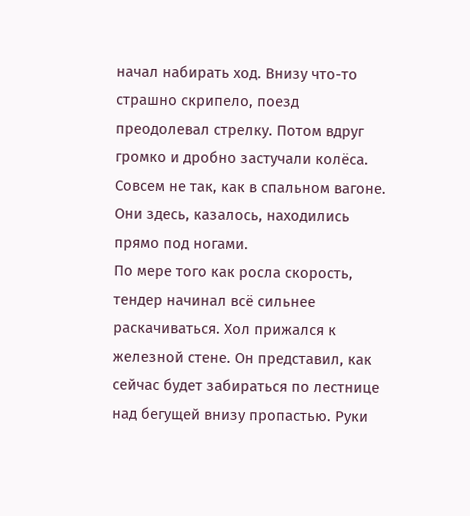начал набирать ход. Внизу что-то страшно скрипело, поезд преодолевал стрелку. Потом вдруг громко и дробно застучали колёса. Совсем не так, как в спальном вагоне. Они здесь, казалось, находились прямо под ногами.
По мере того как росла скорость, тендер начинал всё сильнее раскачиваться. Хол прижался к железной стене. Он представил, как сейчас будет забираться по лестнице над бегущей внизу пропастью. Руки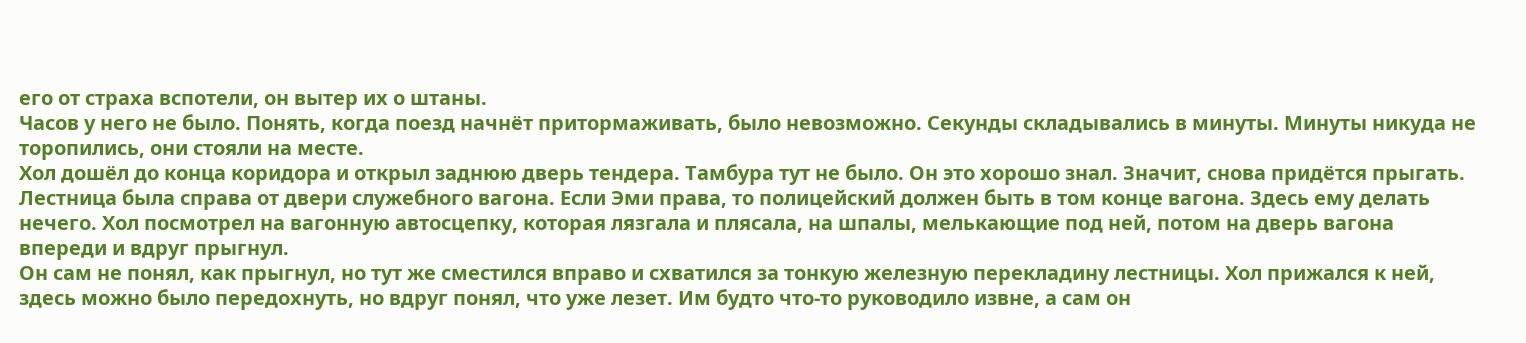его от страха вспотели, он вытер их о штаны.
Часов у него не было. Понять, когда поезд начнёт притормаживать, было невозможно. Секунды складывались в минуты. Минуты никуда не торопились, они стояли на месте.
Хол дошёл до конца коридора и открыл заднюю дверь тендера. Тамбура тут не было. Он это хорошо знал. Значит, снова придётся прыгать. Лестница была справа от двери служебного вагона. Если Эми права, то полицейский должен быть в том конце вагона. Здесь ему делать нечего. Хол посмотрел на вагонную автосцепку, которая лязгала и плясала, на шпалы, мелькающие под ней, потом на дверь вагона впереди и вдруг прыгнул.
Он сам не понял, как прыгнул, но тут же сместился вправо и схватился за тонкую железную перекладину лестницы. Хол прижался к ней, здесь можно было передохнуть, но вдруг понял, что уже лезет. Им будто что-то руководило извне, а сам он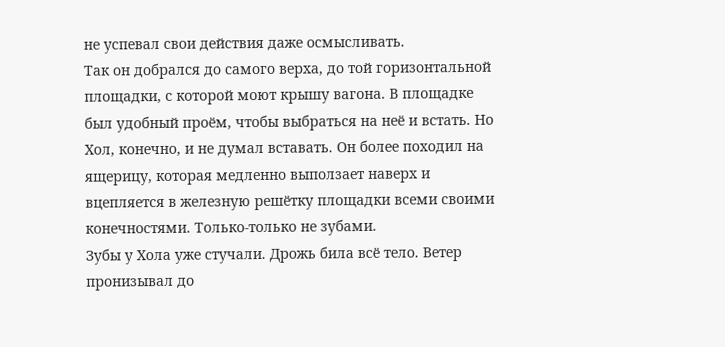не успевал свои действия даже осмысливать.
Так он добрался до самого верха, до той горизонтальной площадки, с которой моют крышу вагона. В площадке был удобный проём, чтобы выбраться на неё и встать. Но Хол, конечно, и не думал вставать. Он более походил на ящерицу, которая медленно выползает наверх и вцепляется в железную решётку площадки всеми своими конечностями. Только-только не зубами.
Зубы у Хола уже стучали. Дрожь била всё тело. Ветер пронизывал до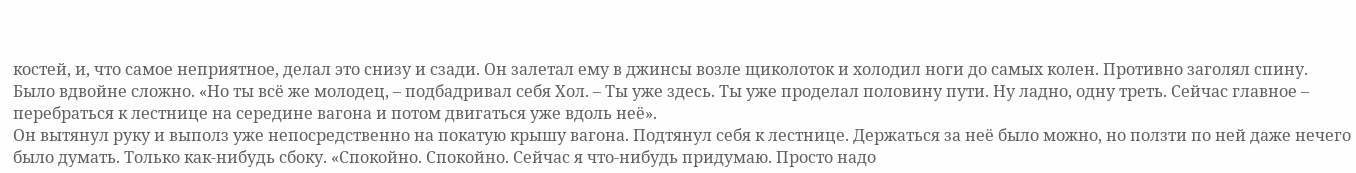костей, и, что самое неприятное, делал это снизу и сзади. Он залетал ему в джинсы возле щиколоток и холодил ноги до самых колен. Противно заголял спину.
Было вдвойне сложно. «Но ты всё же молодец, – подбадривал себя Хол. – Ты уже здесь. Ты уже проделал половину пути. Ну ладно, одну треть. Сейчас главное – перебраться к лестнице на середине вагона и потом двигаться уже вдоль неё».
Он вытянул руку и выполз уже непосредственно на покатую крышу вагона. Подтянул себя к лестнице. Держаться за неё было можно, но ползти по ней даже нечего было думать. Только как-нибудь сбоку. «Спокойно. Спокойно. Сейчас я что-нибудь придумаю. Просто надо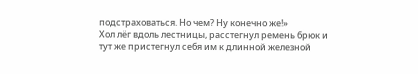подстраховаться. Но чем? Ну конечно же!»
Хол лёг вдоль лестницы, расстегнул ремень брюк и тут же пристегнул себя им к длинной железной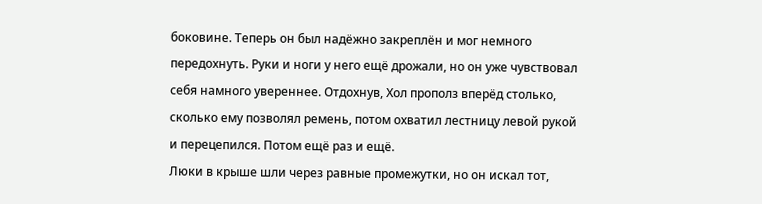боковине. Теперь он был надёжно закреплён и мог немного передохнуть. Руки и ноги у него ещё дрожали, но он уже чувствовал себя намного увереннее. Отдохнув, Хол прополз вперёд столько, сколько ему позволял ремень, потом охватил лестницу левой рукой и перецепился. Потом ещё раз и ещё.
Люки в крыше шли через равные промежутки, но он искал тот,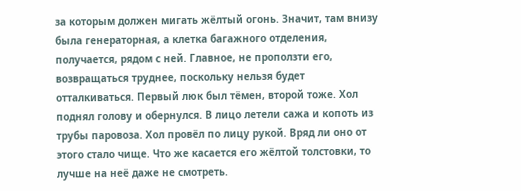за которым должен мигать жёлтый огонь. Значит, там внизу была генераторная, а клетка багажного отделения, получается, рядом с ней. Главное, не проползти его, возвращаться труднее, поскольку нельзя будет отталкиваться. Первый люк был тёмен, второй тоже. Хол поднял голову и обернулся. В лицо летели сажа и копоть из трубы паровоза. Хол провёл по лицу рукой. Вряд ли оно от этого стало чище. Что же касается его жёлтой толстовки, то лучше на неё даже не смотреть.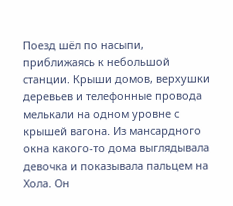Поезд шёл по насыпи, приближаясь к небольшой станции. Крыши домов, верхушки деревьев и телефонные провода мелькали на одном уровне с крышей вагона. Из мансардного окна какого-то дома выглядывала девочка и показывала пальцем на Хола. Он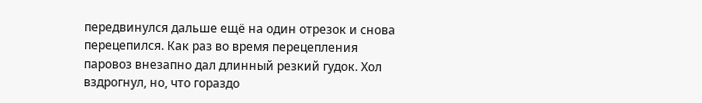передвинулся дальше ещё на один отрезок и снова перецепился. Как раз во время перецепления паровоз внезапно дал длинный резкий гудок. Хол вздрогнул, но, что гораздо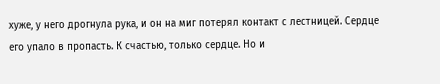хуже, у него дрогнула рука, и он на миг потерял контакт с лестницей. Сердце его упало в пропасть. К счастью, только сердце. Но и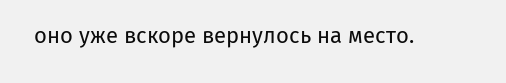оно уже вскоре вернулось на место.